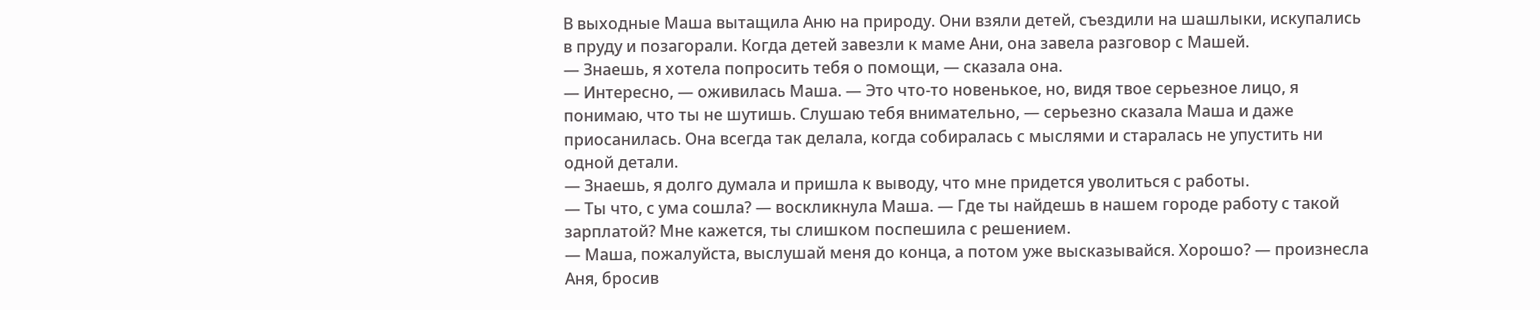В выходные Маша вытащила Аню на природу. Они взяли детей, съездили на шашлыки, искупались в пруду и позагорали. Когда детей завезли к маме Ани, она завела разговор с Машей.
— Знаешь, я хотела попросить тебя о помощи, — сказала она.
— Интересно, — оживилась Маша. — Это что-то новенькое, но, видя твое серьезное лицо, я понимаю, что ты не шутишь. Слушаю тебя внимательно, — серьезно сказала Маша и даже приосанилась. Она всегда так делала, когда собиралась с мыслями и старалась не упустить ни одной детали.
— Знаешь, я долго думала и пришла к выводу, что мне придется уволиться с работы.
— Ты что, с ума сошла? — воскликнула Маша. — Где ты найдешь в нашем городе работу с такой зарплатой? Мне кажется, ты слишком поспешила с решением.
— Маша, пожалуйста, выслушай меня до конца, а потом уже высказывайся. Хорошо? — произнесла Аня, бросив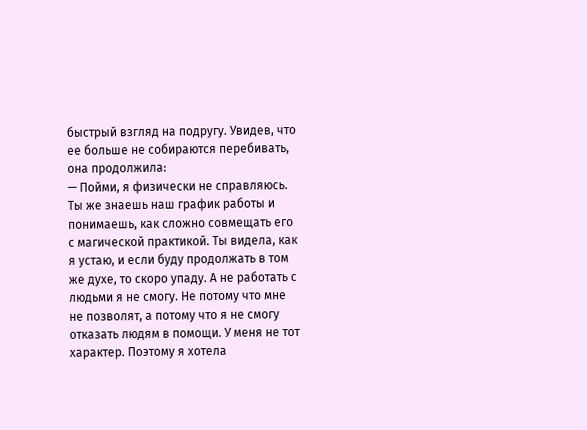быстрый взгляд на подругу. Увидев, что ее больше не собираются перебивать, она продолжила:
— Пойми, я физически не справляюсь. Ты же знаешь наш график работы и понимаешь, как сложно совмещать его с магической практикой. Ты видела, как я устаю, и если буду продолжать в том же духе, то скоро упаду. А не работать с людьми я не смогу. Не потому что мне не позволят, а потому что я не смогу отказать людям в помощи. У меня не тот характер. Поэтому я хотела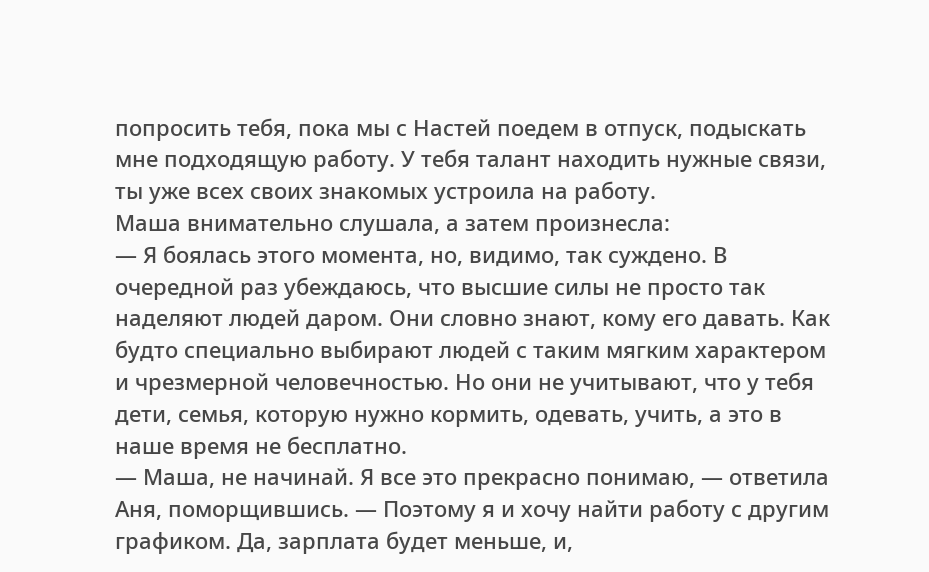попросить тебя, пока мы с Настей поедем в отпуск, подыскать мне подходящую работу. У тебя талант находить нужные связи, ты уже всех своих знакомых устроила на работу.
Маша внимательно слушала, а затем произнесла:
— Я боялась этого момента, но, видимо, так суждено. В очередной раз убеждаюсь, что высшие силы не просто так наделяют людей даром. Они словно знают, кому его давать. Как будто специально выбирают людей с таким мягким характером и чрезмерной человечностью. Но они не учитывают, что у тебя дети, семья, которую нужно кормить, одевать, учить, а это в наше время не бесплатно.
— Маша, не начинай. Я все это прекрасно понимаю, — ответила Аня, поморщившись. — Поэтому я и хочу найти работу с другим графиком. Да, зарплата будет меньше, и,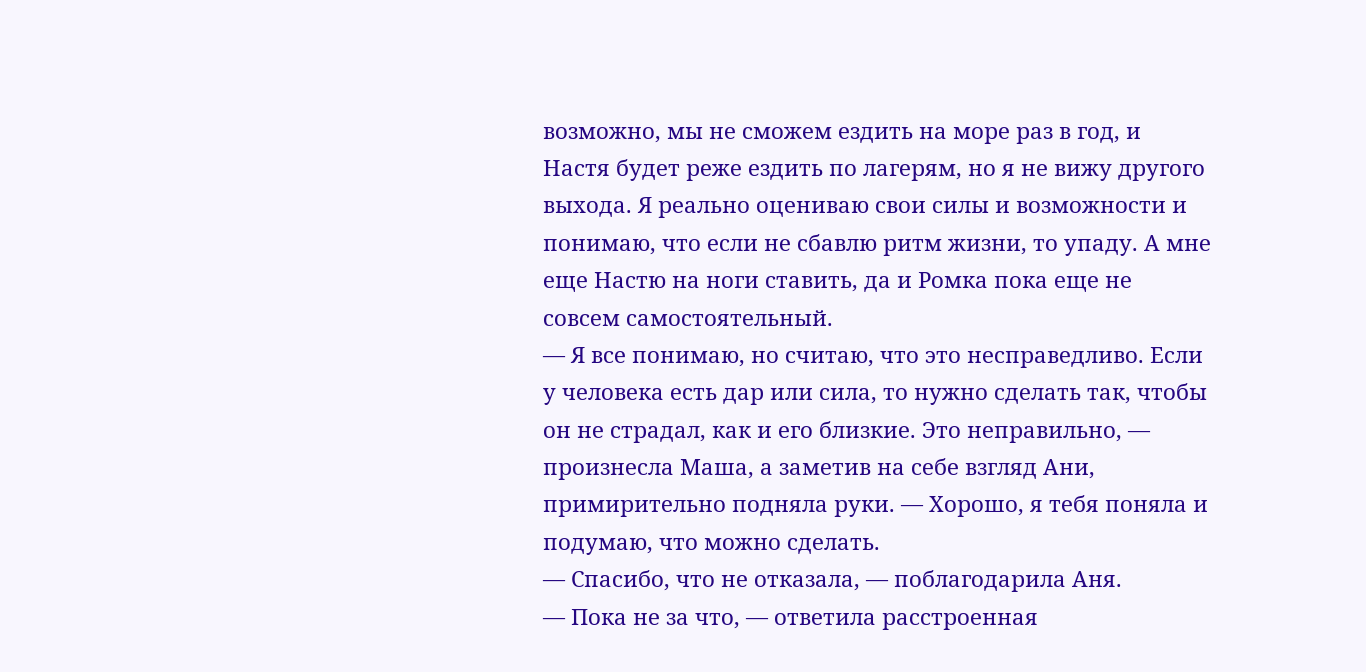возможно, мы не сможем ездить на море раз в год, и Настя будет реже ездить по лагерям, но я не вижу другого выхода. Я реально оцениваю свои силы и возможности и понимаю, что если не сбавлю ритм жизни, то упаду. А мне еще Настю на ноги ставить, да и Ромка пока еще не совсем самостоятельный.
— Я все понимаю, но считаю, что это несправедливо. Если у человека есть дар или сила, то нужно сделать так, чтобы он не страдал, как и его близкие. Это неправильно, — произнесла Маша, а заметив на себе взгляд Ани, примирительно подняла руки. — Хорошо, я тебя поняла и подумаю, что можно сделать.
— Спасибо, что не отказала, — поблагодарила Аня.
— Пока не за что, — ответила расстроенная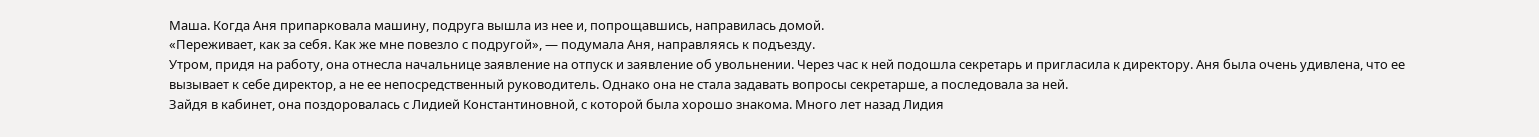Маша. Когда Аня припарковала машину, подруга вышла из нее и, попрощавшись, направилась домой.
«Переживает, как за себя. Как же мне повезло с подругой», — подумала Аня, направляясь к подъезду.
Утром, придя на работу, она отнесла начальнице заявление на отпуск и заявление об увольнении. Через час к ней подошла секретарь и пригласила к директору. Аня была очень удивлена, что ее вызывает к себе директор, а не ее непосредственный руководитель. Однако она не стала задавать вопросы секретарше, а последовала за ней.
Зайдя в кабинет, она поздоровалась с Лидией Константиновной, с которой была хорошо знакома. Много лет назад Лидия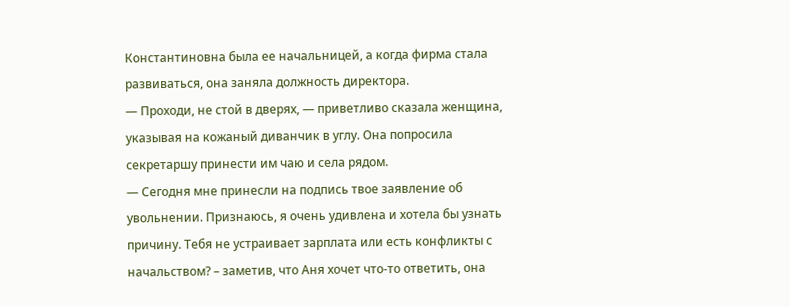Константиновна была ее начальницей, а когда фирма стала развиваться, она заняла должность директора.
— Проходи, не стой в дверях, — приветливо сказала женщина, указывая на кожаный диванчик в углу. Она попросила секретаршу принести им чаю и села рядом.
— Сегодня мне принесли на подпись твое заявление об увольнении. Признаюсь, я очень удивлена и хотела бы узнать причину. Тебя не устраивает зарплата или есть конфликты с начальством? – заметив, что Аня хочет что-то ответить, она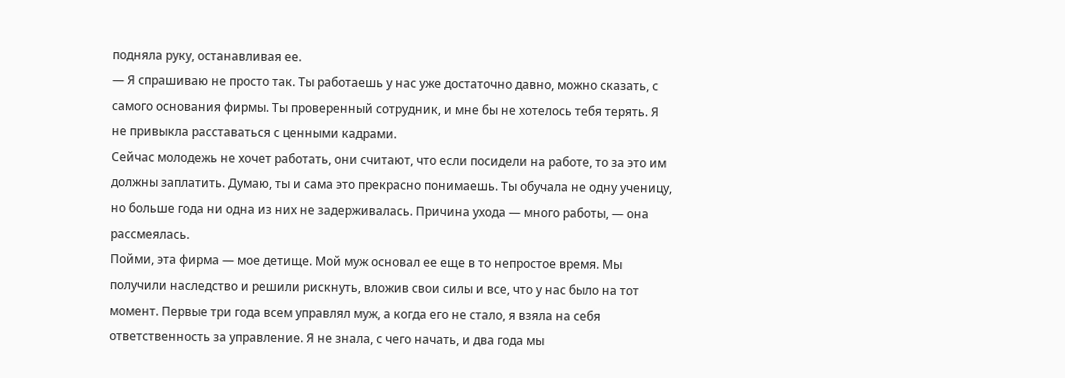подняла руку, останавливая ее.
— Я спрашиваю не просто так. Ты работаешь у нас уже достаточно давно, можно сказать, с самого основания фирмы. Ты проверенный сотрудник, и мне бы не хотелось тебя терять. Я не привыкла расставаться с ценными кадрами.
Сейчас молодежь не хочет работать, они считают, что если посидели на работе, то за это им должны заплатить. Думаю, ты и сама это прекрасно понимаешь. Ты обучала не одну ученицу, но больше года ни одна из них не задерживалась. Причина ухода — много работы, — она рассмеялась.
Пойми, эта фирма — мое детище. Мой муж основал ее еще в то непростое время. Мы получили наследство и решили рискнуть, вложив свои силы и все, что у нас было на тот момент. Первые три года всем управлял муж, а когда его не стало, я взяла на себя ответственность за управление. Я не знала, с чего начать, и два года мы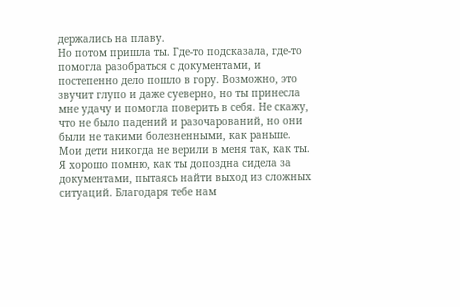держались на плаву.
Но потом пришла ты. Где-то подсказала, где-то помогла разобраться с документами, и постепенно дело пошло в гору. Возможно, это звучит глупо и даже суеверно, но ты принесла мне удачу и помогла поверить в себя. Не скажу, что не было падений и разочарований, но они были не такими болезненными, как раньше. Мои дети никогда не верили в меня так, как ты.
Я хорошо помню, как ты допоздна сидела за документами, пытаясь найти выход из сложных ситуаций. Благодаря тебе нам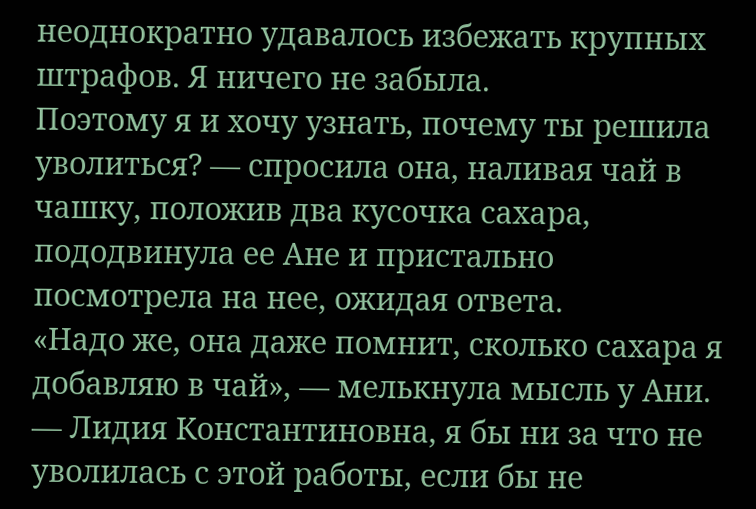неоднократно удавалось избежать крупных штрафов. Я ничего не забыла.
Поэтому я и хочу узнать, почему ты решила уволиться? — спросила она, наливая чай в чашку, положив два кусочка сахара, пододвинула ее Ане и пристально посмотрела на нее, ожидая ответа.
«Надо же, она даже помнит, сколько сахара я добавляю в чай», — мелькнула мысль у Ани.
— Лидия Константиновна, я бы ни за что не уволилась с этой работы, если бы не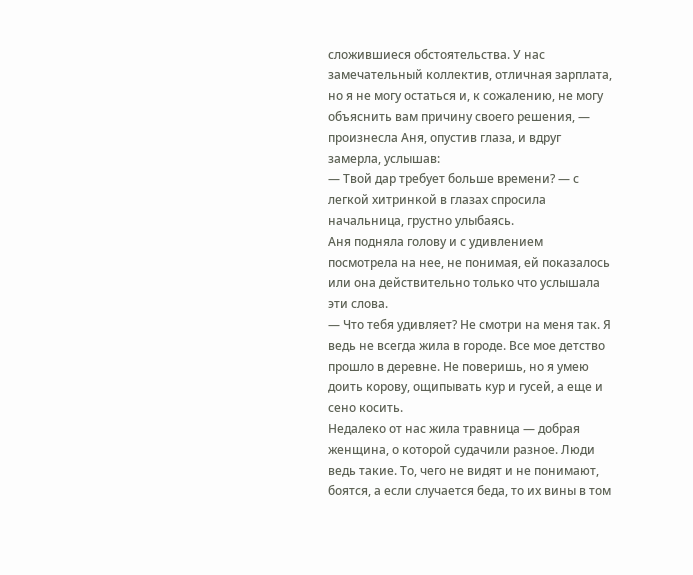сложившиеся обстоятельства. У нас замечательный коллектив, отличная зарплата, но я не могу остаться и, к сожалению, не могу объяснить вам причину своего решения, — произнесла Аня, опустив глаза, и вдруг замерла, услышав:
— Твой дар требует больше времени? — с легкой хитринкой в глазах спросила начальница, грустно улыбаясь.
Аня подняла голову и с удивлением посмотрела на нее, не понимая, ей показалось или она действительно только что услышала эти слова.
— Что тебя удивляет? Не смотри на меня так. Я ведь не всегда жила в городе. Все мое детство прошло в деревне. Не поверишь, но я умею доить корову, ощипывать кур и гусей, а еще и сено косить.
Недалеко от нас жила травница — добрая женщина, о которой судачили разное. Люди ведь такие. То, чего не видят и не понимают, боятся, а если случается беда, то их вины в том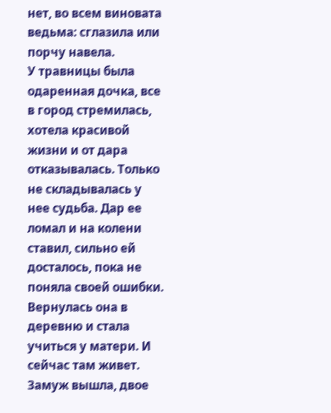нет, во всем виновата ведьма: сглазила или порчу навела.
У травницы была одаренная дочка, все в город стремилась, хотела красивой жизни и от дара отказывалась. Только не складывалась у нее судьба. Дар ее ломал и на колени ставил, сильно ей досталось, пока не поняла своей ошибки. Вернулась она в деревню и стала учиться у матери. И сейчас там живет. Замуж вышла, двое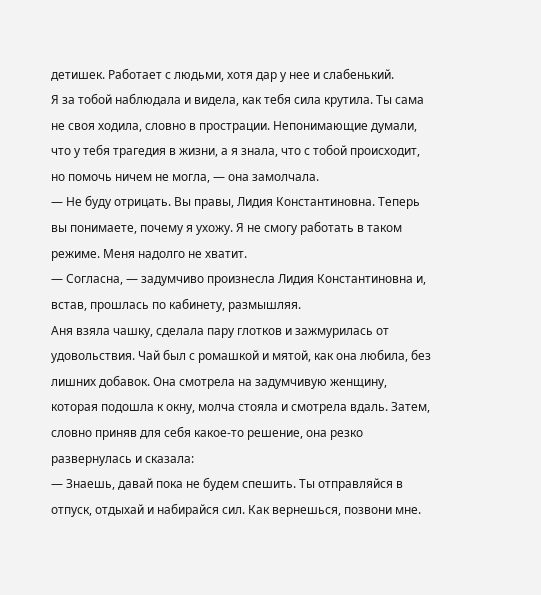детишек. Работает с людьми, хотя дар у нее и слабенький.
Я за тобой наблюдала и видела, как тебя сила крутила. Ты сама не своя ходила, словно в прострации. Непонимающие думали, что у тебя трагедия в жизни, а я знала, что с тобой происходит, но помочь ничем не могла, — она замолчала.
— Не буду отрицать. Вы правы, Лидия Константиновна. Теперь вы понимаете, почему я ухожу. Я не смогу работать в таком режиме. Меня надолго не хватит.
— Согласна, — задумчиво произнесла Лидия Константиновна и, встав, прошлась по кабинету, размышляя.
Аня взяла чашку, сделала пару глотков и зажмурилась от удовольствия. Чай был с ромашкой и мятой, как она любила, без лишних добавок. Она смотрела на задумчивую женщину, которая подошла к окну, молча стояла и смотрела вдаль. Затем, словно приняв для себя какое-то решение, она резко развернулась и сказала:
— Знаешь, давай пока не будем спешить. Ты отправляйся в отпуск, отдыхай и набирайся сил. Как вернешься, позвони мне.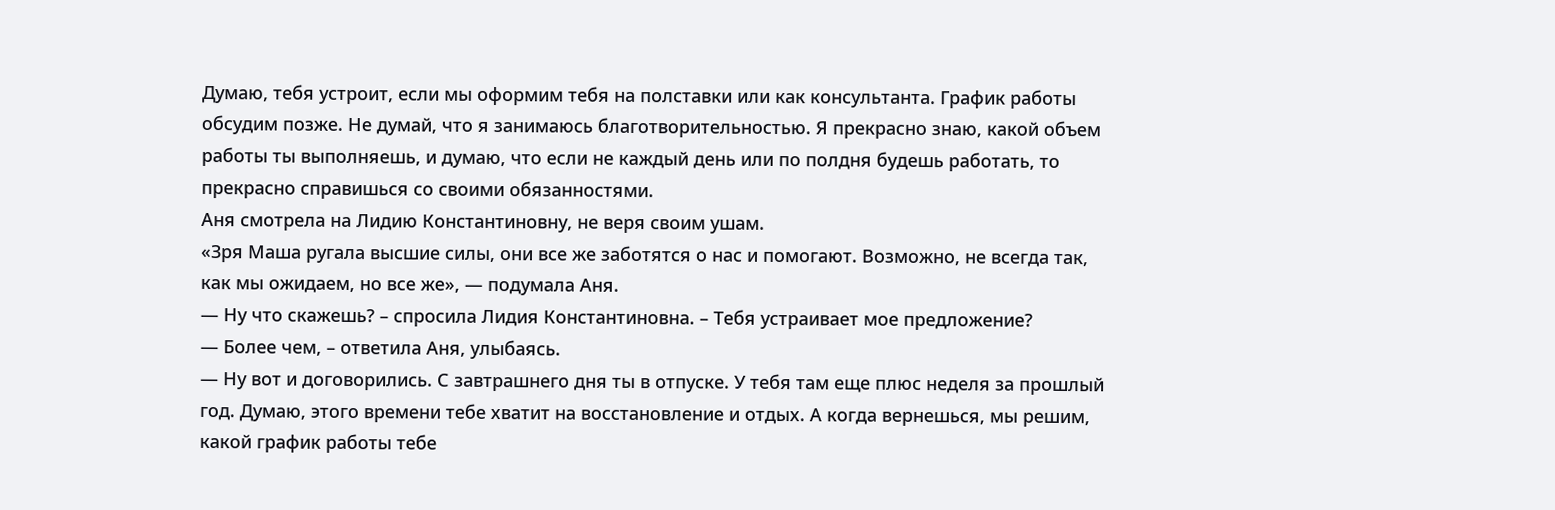Думаю, тебя устроит, если мы оформим тебя на полставки или как консультанта. График работы обсудим позже. Не думай, что я занимаюсь благотворительностью. Я прекрасно знаю, какой объем работы ты выполняешь, и думаю, что если не каждый день или по полдня будешь работать, то прекрасно справишься со своими обязанностями.
Аня смотрела на Лидию Константиновну, не веря своим ушам.
«Зря Маша ругала высшие силы, они все же заботятся о нас и помогают. Возможно, не всегда так, как мы ожидаем, но все же», — подумала Аня.
— Ну что скажешь? – спросила Лидия Константиновна. – Тебя устраивает мое предложение?
— Более чем, – ответила Аня, улыбаясь.
— Ну вот и договорились. С завтрашнего дня ты в отпуске. У тебя там еще плюс неделя за прошлый год. Думаю, этого времени тебе хватит на восстановление и отдых. А когда вернешься, мы решим, какой график работы тебе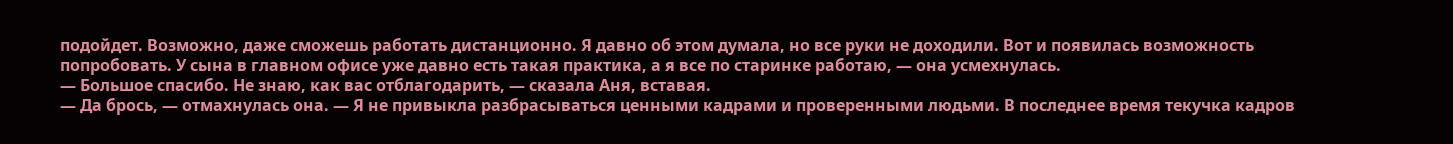подойдет. Возможно, даже сможешь работать дистанционно. Я давно об этом думала, но все руки не доходили. Вот и появилась возможность попробовать. У сына в главном офисе уже давно есть такая практика, а я все по старинке работаю, — она усмехнулась.
— Большое спасибо. Не знаю, как вас отблагодарить, — сказала Аня, вставая.
— Да брось, — отмахнулась она. — Я не привыкла разбрасываться ценными кадрами и проверенными людьми. В последнее время текучка кадров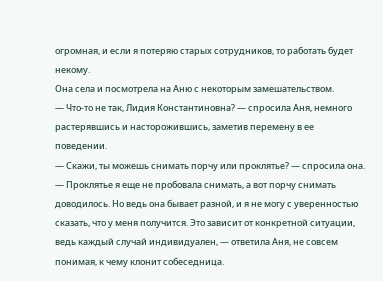огромная, и если я потеряю старых сотрудников, то работать будет некому.
Она села и посмотрела на Аню с некоторым замешательством.
— Что-то не так, Лидия Константиновна? — спросила Аня, немного растерявшись и насторожившись, заметив перемену в ее поведении.
— Скажи, ты можешь снимать порчу или проклятье? — спросила она.
— Проклятье я еще не пробовала снимать, а вот порчу снимать доводилось. Но ведь она бывает разной, и я не могу с уверенностью сказать, что у меня получится. Это зависит от конкретной ситуации, ведь каждый случай индивидуален, — ответила Аня, не совсем понимая, к чему клонит собеседница.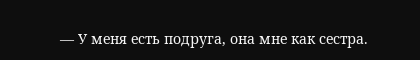— У меня есть подруга, она мне как сестра.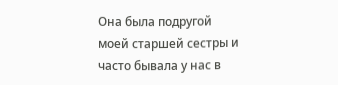Она была подругой моей старшей сестры и часто бывала у нас в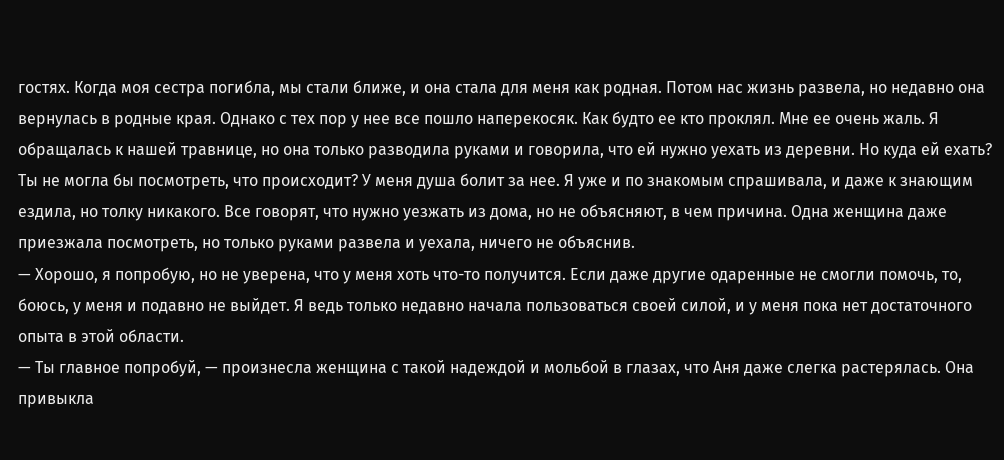гостях. Когда моя сестра погибла, мы стали ближе, и она стала для меня как родная. Потом нас жизнь развела, но недавно она вернулась в родные края. Однако с тех пор у нее все пошло наперекосяк. Как будто ее кто проклял. Мне ее очень жаль. Я обращалась к нашей травнице, но она только разводила руками и говорила, что ей нужно уехать из деревни. Но куда ей ехать?
Ты не могла бы посмотреть, что происходит? У меня душа болит за нее. Я уже и по знакомым спрашивала, и даже к знающим ездила, но толку никакого. Все говорят, что нужно уезжать из дома, но не объясняют, в чем причина. Одна женщина даже приезжала посмотреть, но только руками развела и уехала, ничего не объяснив.
— Хорошо, я попробую, но не уверена, что у меня хоть что-то получится. Если даже другие одаренные не смогли помочь, то, боюсь, у меня и подавно не выйдет. Я ведь только недавно начала пользоваться своей силой, и у меня пока нет достаточного опыта в этой области.
— Ты главное попробуй, — произнесла женщина с такой надеждой и мольбой в глазах, что Аня даже слегка растерялась. Она привыкла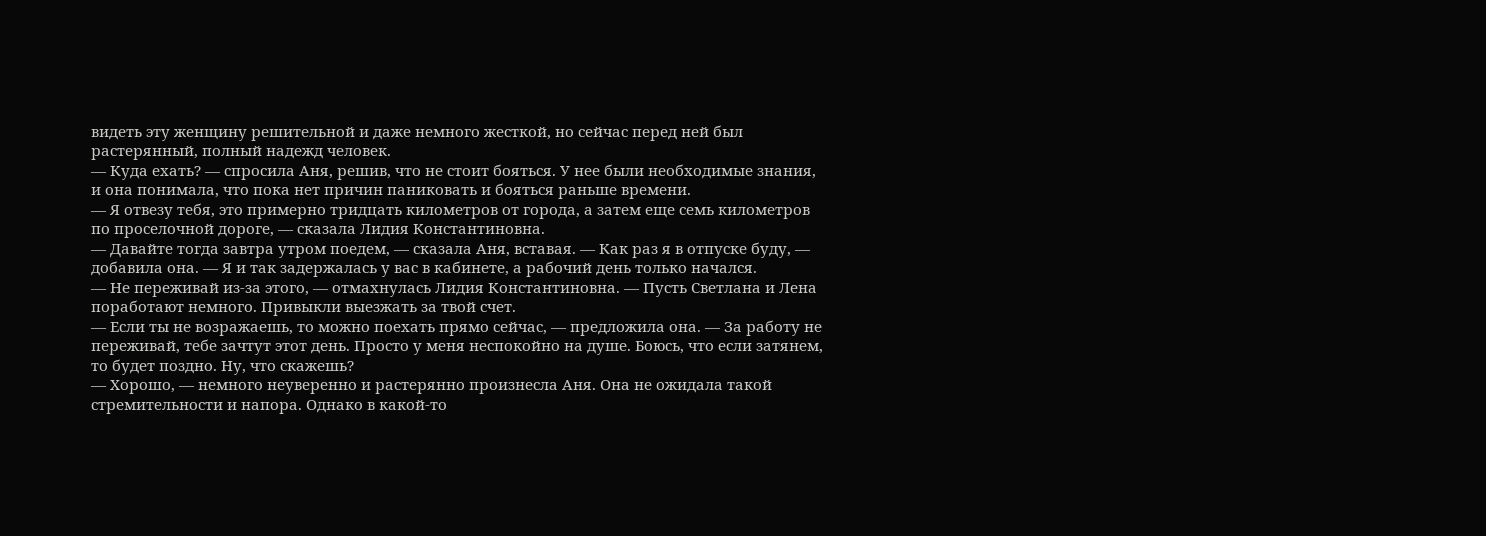видеть эту женщину решительной и даже немного жесткой, но сейчас перед ней был растерянный, полный надежд человек.
— Куда ехать? — спросила Аня, решив, что не стоит бояться. У нее были необходимые знания, и она понимала, что пока нет причин паниковать и бояться раньше времени.
— Я отвезу тебя, это примерно тридцать километров от города, а затем еще семь километров по проселочной дороге, — сказала Лидия Константиновна.
— Давайте тогда завтра утром поедем, — сказала Аня, вставая. — Как раз я в отпуске буду, — добавила она. — Я и так задержалась у вас в кабинете, а рабочий день только начался.
— Не переживай из-за этого, — отмахнулась Лидия Константиновна. — Пусть Светлана и Лена поработают немного. Привыкли выезжать за твой счет.
— Если ты не возражаешь, то можно поехать прямо сейчас, — предложила она. — За работу не переживай, тебе зачтут этот день. Просто у меня неспокойно на душе. Боюсь, что если затянем, то будет поздно. Ну, что скажешь?
— Хорошо, — немного неуверенно и растерянно произнесла Аня. Она не ожидала такой стремительности и напора. Однако в какой-то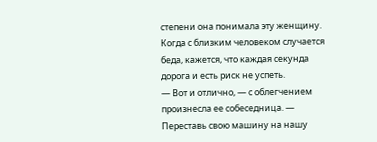степени она понимала эту женщину. Когда с близким человеком случается беда, кажется, что каждая секунда дорога и есть риск не успеть.
— Вот и отлично, — с облегчением произнесла ее собеседница. — Переставь свою машину на нашу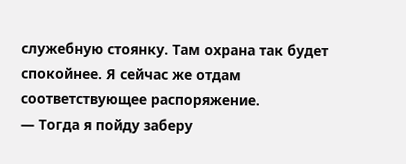служебную стоянку. Там охрана так будет спокойнее. Я сейчас же отдам соответствующее распоряжение.
— Тогда я пойду заберу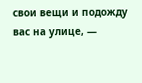свои вещи и подожду вас на улице, —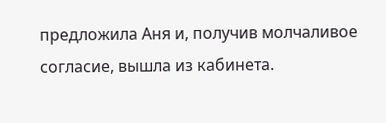предложила Аня и, получив молчаливое согласие, вышла из кабинета.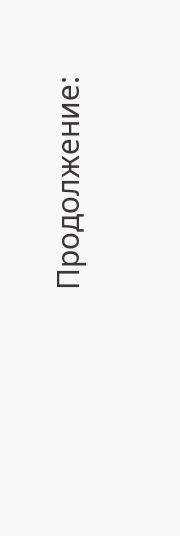Продолжение: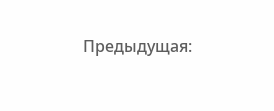Предыдущая: